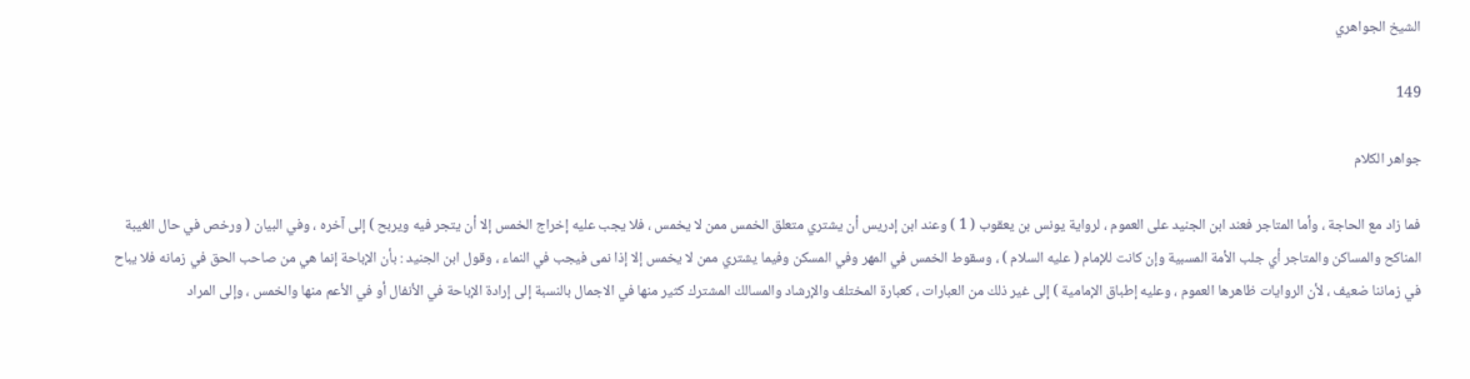الشيخ الجواهري

149

جواهر الكلام

فما زاد مع الحاجة ، وأما المتاجر فعند ابن الجنيد على العموم ، لرواية يونس بن يعقوب ( 1 ) وعند ابن إدريس أن يشتري متعلق الخمس ممن لا يخمس ، فلا يجب عليه إخراج الخمس إلا أن يتجر فيه ويربح ) إلى آخره ، وفي البيان ( ورخص في حال الغيبة المناكح والمساكن والمتاجر أي جلب الأمة المسبية وإن كانت للإمام ( عليه السلام ) ، وسقوط الخمس في المهر وفي المسكن وفيما يشتري ممن لا يخمس إلا إذا نمى فيجب في النماء ، وقول ابن الجنيد : بأن الإباحة إنما هي من صاحب الحق في زمانه فلا يباح في زماننا ضعيف ، لأن الروايات ظاهرها العموم ، وعليه إطباق الإمامية ) إلى غير ذلك من العبارات ، كعبارة المختلف والإرشاد والمسالك المشترك كثير منها في الاجمال بالنسبة إلى إرادة الإباحة في الأنفال أو في الأعم منها والخمس ، وإلى المراد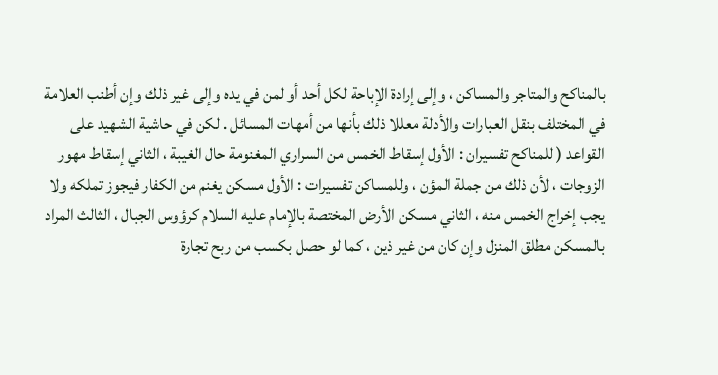بالمناكح والمتاجر والمساكن ، وإلى إرادة الإباحة لكل أحد أو لمن في يده وإلى غير ذلك وإن أطنب العلامة في المختلف بنقل العبارات والأدلة معللا ذلك بأنها من أمهات المسائل . لكن في حاشية الشهيد على القواعد ( للمناكح تفسيران : الأول إسقاط الخمس من السراري المغنومة حال الغيبة ، الثاني إسقاط مهور الزوجات ، لأن ذلك من جملة المؤن ، وللمساكن تفسيرات : الأول مسكن يغنم من الكفار فيجوز تملكه ولا يجب إخراج الخمس منه ، الثاني مسكن الأرض المختصة بالإمام عليه السلام كرؤوس الجبال ، الثالث المراد بالمسكن مطلق المنزل وإن كان من غير ذين ، كما لو حصل بكسب من ربح تجارة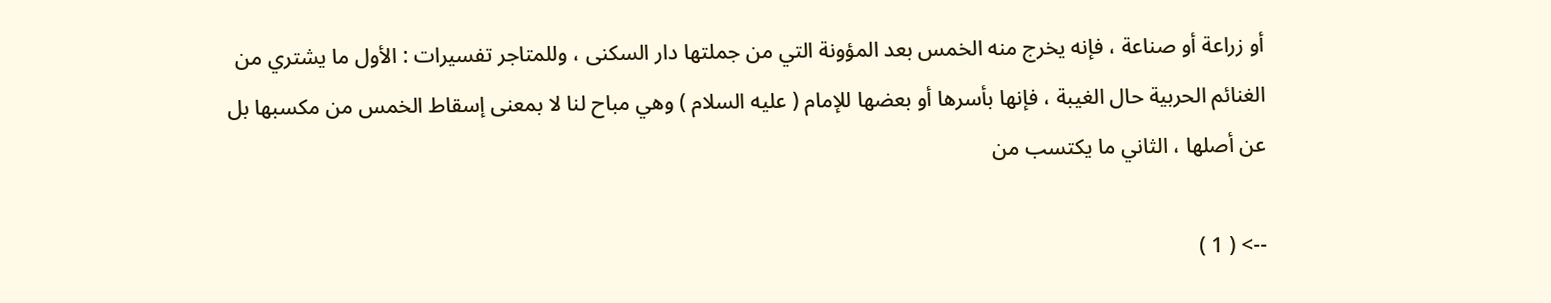أو زراعة أو صناعة ، فإنه يخرج منه الخمس بعد المؤونة التي من جملتها دار السكنى ، وللمتاجر تفسيرات : الأول ما يشتري من الغنائم الحربية حال الغيبة ، فإنها بأسرها أو بعضها للإمام ( عليه السلام ) وهي مباح لنا لا بمعنى إسقاط الخمس من مكسبها بل عن أصلها ، الثاني ما يكتسب من

--> ( 1 )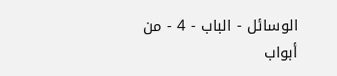الوسائل - الباب - 4 - من أبواب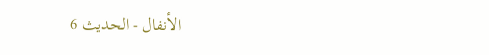الأنفال - الحديث 6